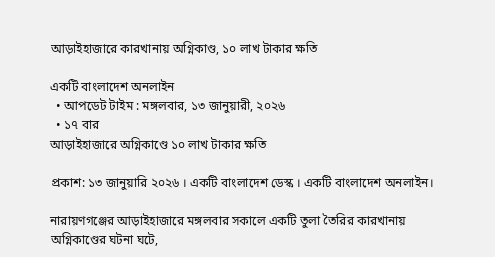আড়াইহাজারে কারখানায় অগ্নিকাণ্ড, ১০ লাখ টাকার ক্ষতি

একটি বাংলাদেশ অনলাইন
  • আপডেট টাইম : মঙ্গলবার, ১৩ জানুয়ারী, ২০২৬
  • ১৭ বার
আড়াইহাজারে অগ্নিকাণ্ডে ১০ লাখ টাকার ক্ষতি

প্রকাশ: ১৩ জানুয়ারি ২০২৬ । একটি বাংলাদেশ ডেস্ক । একটি বাংলাদেশ অনলাইন।

নারায়ণগঞ্জের আড়াইহাজারে মঙ্গলবার সকালে একটি তুলা তৈরির কারখানায় অগ্নিকাণ্ডের ঘটনা ঘটে,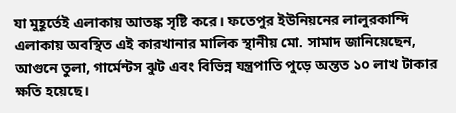যা মুহূর্তেই এলাকায় আতঙ্ক সৃষ্টি করে। ফতেপুর ইউনিয়নের লালুরকান্দি এলাকায় অবস্থিত এই কারখানার মালিক স্থানীয় মো. সামাদ জানিয়েছেন, আগুনে তুলা, গার্মেন্টস ঝুট এবং বিভিন্ন যন্ত্রপাতি পুড়ে অন্তত ১০ লাখ টাকার ক্ষতি হয়েছে।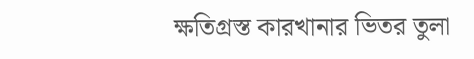ক্ষতিগ্রস্ত কারখানার ভিতর তুলা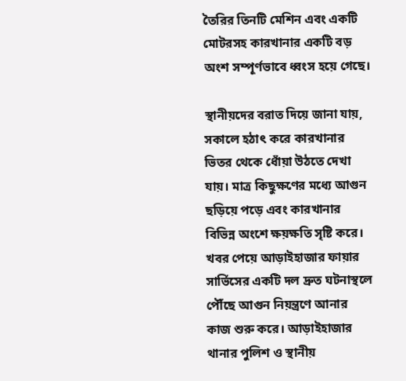তৈরির তিনটি মেশিন এবং একটি মোটরসহ কারখানার একটি বড় অংশ সম্পূর্ণভাবে ধ্বংস হয়ে গেছে।

স্থানীয়দের বরাত দিয়ে জানা যায়, সকালে হঠাৎ করে কারখানার ভিতর থেকে ধোঁয়া উঠতে দেখা যায়। মাত্র কিছুক্ষণের মধ্যে আগুন ছড়িয়ে পড়ে এবং কারখানার বিভিন্ন অংশে ক্ষয়ক্ষতি সৃষ্টি করে। খবর পেয়ে আড়াইহাজার ফায়ার সার্ভিসের একটি দল দ্রুত ঘটনাস্থলে পৌঁছে আগুন নিয়ন্ত্রণে আনার কাজ শুরু করে। আড়াইহাজার থানার পুলিশ ও স্থানীয়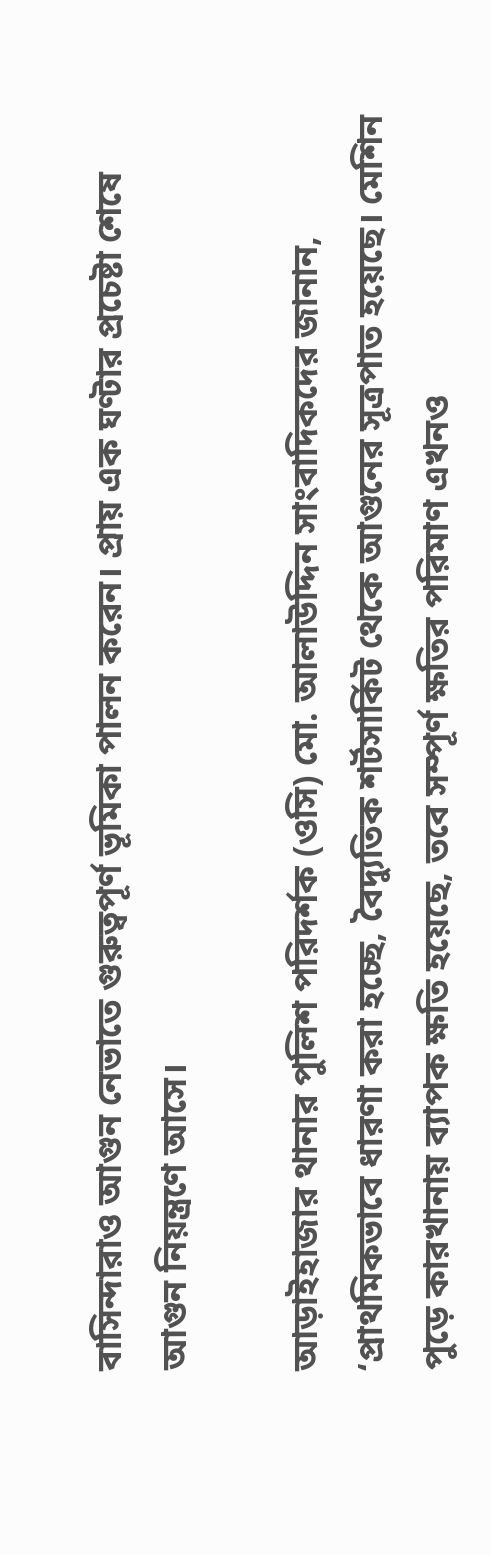বাসিন্দারাও আগুন নেভাতে গুরুত্বপূর্ণ ভূমিকা পালন করেন। প্রায় এক ঘণ্টার প্রচেষ্টা শেষে আগুন নিয়ন্ত্রণে আসে।

আড়াইহাজার থানার পুলিশ পরিদর্শক (ওসি) মো. আলাউদ্দিন সাংবাদিকদের জানান, ‘প্রাথমিকভাবে ধারণা করা হচ্ছে, বৈদ্যুতিক শর্টসার্কিট থেকে আগুনের সূত্রপাত হয়েছে। মেশিন পুড়ে কারখানায় ব্যাপক ক্ষতি হয়েছে, তবে সম্পূর্ণ ক্ষতির পরিমাণ এখনও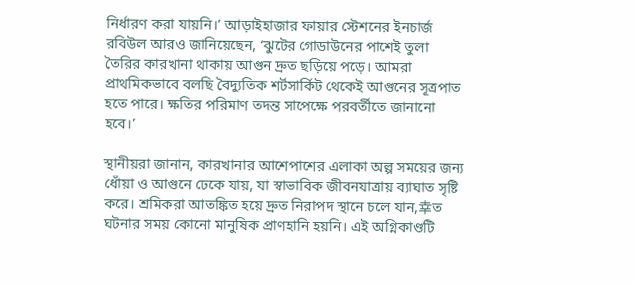নির্ধারণ করা যায়নি।’ আড়াইহাজার ফায়ার স্টেশনের ইনচার্জ রবিউল আরও জানিয়েছেন, ‘ঝুটের গোডাউনের পাশেই তুলা তৈরির কারখানা থাকায় আগুন দ্রুত ছড়িয়ে পড়ে। আমরা প্রাথমিকভাবে বলছি বৈদ্যুতিক শর্টসার্কিট থেকেই আগুনের সূত্রপাত হতে পারে। ক্ষতির পরিমাণ তদন্ত সাপেক্ষে পরবর্তীতে জানানো হবে।’

স্থানীয়রা জানান, কারখানার আশেপাশের এলাকা অল্প সময়ের জন্য ধোঁয়া ও আগুনে ঢেকে যায়, যা স্বাভাবিক জীবনযাত্রায় ব্যাঘাত সৃষ্টি করে। শ্রমিকরা আতঙ্কিত হয়ে দ্রুত নিরাপদ স্থানে চলে যান,幸ত ঘটনার সময় কোনো মানুষিক প্রাণহানি হয়নি। এই অগ্নিকাণ্ডটি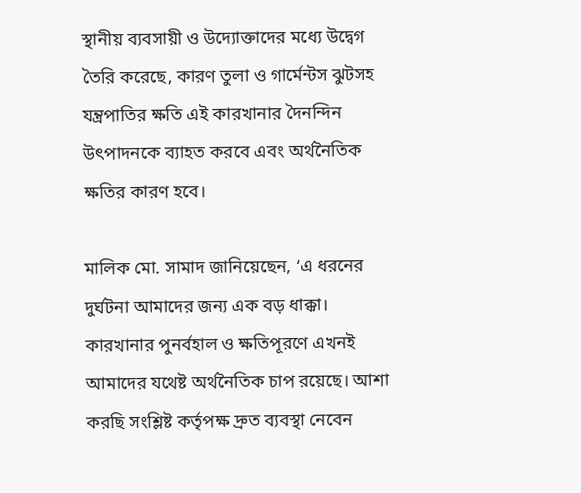স্থানীয় ব্যবসায়ী ও উদ্যোক্তাদের মধ্যে উদ্বেগ তৈরি করেছে, কারণ তুলা ও গার্মেন্টস ঝুটসহ যন্ত্রপাতির ক্ষতি এই কারখানার দৈনন্দিন উৎপাদনকে ব্যাহত করবে এবং অর্থনৈতিক ক্ষতির কারণ হবে।

মালিক মো. সামাদ জানিয়েছেন, ‘এ ধরনের দুর্ঘটনা আমাদের জন্য এক বড় ধাক্কা। কারখানার পুনর্বহাল ও ক্ষতিপূরণে এখনই আমাদের যথেষ্ট অর্থনৈতিক চাপ রয়েছে। আশা করছি সংশ্লিষ্ট কর্তৃপক্ষ দ্রুত ব্যবস্থা নেবেন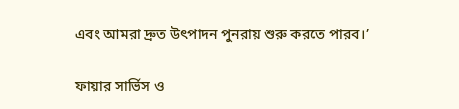এবং আমরা দ্রুত উৎপাদন পুনরায় শুরু করতে পারব।’

ফায়ার সার্ভিস ও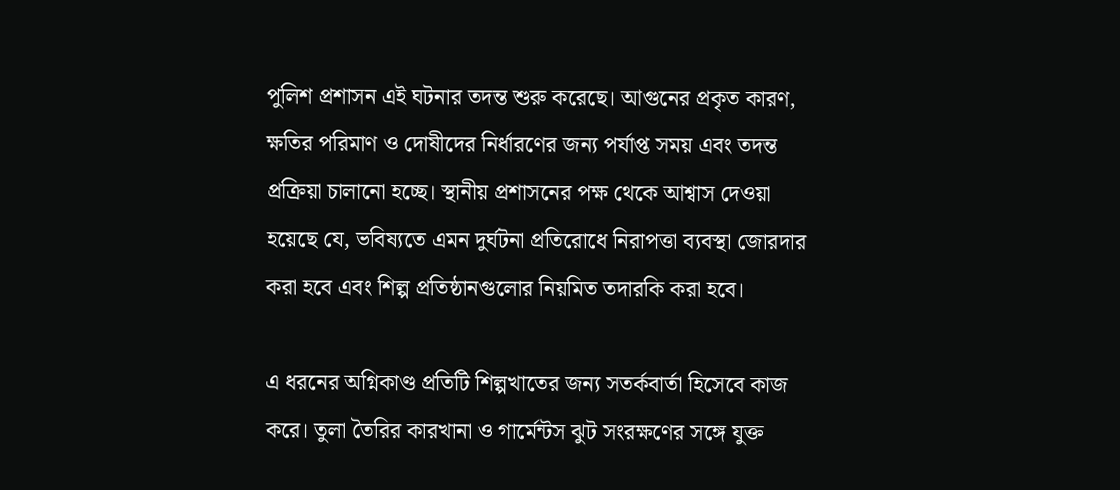পুলিশ প্রশাসন এই ঘটনার তদন্ত শুরু করেছে। আগুনের প্রকৃত কারণ, ক্ষতির পরিমাণ ও দোষীদের নির্ধারণের জন্য পর্যাপ্ত সময় এবং তদন্ত প্রক্রিয়া চালানো হচ্ছে। স্থানীয় প্রশাসনের পক্ষ থেকে আশ্বাস দেওয়া হয়েছে যে, ভবিষ্যতে এমন দুর্ঘটনা প্রতিরোধে নিরাপত্তা ব্যবস্থা জোরদার করা হবে এবং শিল্প প্রতিষ্ঠানগুলোর নিয়মিত তদারকি করা হবে।

এ ধরনের অগ্নিকাণ্ড প্রতিটি শিল্পখাতের জন্য সতর্কবার্তা হিসেবে কাজ করে। তুলা তৈরির কারখানা ও গার্মেন্টস ঝুট সংরক্ষণের সঙ্গে যুক্ত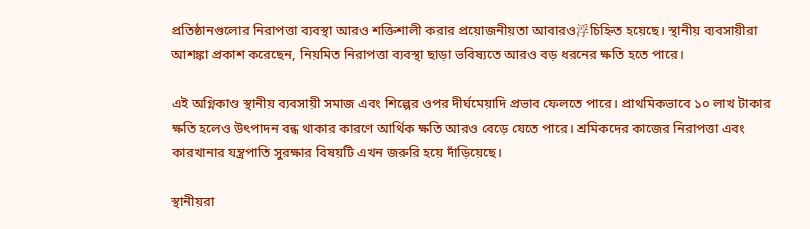প্রতিষ্ঠানগুলোর নিরাপত্তা ব্যবস্থা আরও শক্তিশালী করার প্রয়োজনীয়তা আবারও浮চিহ্নিত হয়েছে। স্থানীয় ব্যবসায়ীরা আশঙ্কা প্রকাশ করেছেন, নিয়মিত নিরাপত্তা ব্যবস্থা ছাড়া ভবিষ্যতে আরও বড় ধরনের ক্ষতি হতে পারে।

এই অগ্নিকাণ্ড স্থানীয় ব্যবসায়ী সমাজ এবং শিল্পের ওপর দীর্ঘমেয়াদি প্রভাব ফেলতে পারে। প্রাথমিকভাবে ১০ লাখ টাকার ক্ষতি হলেও উৎপাদন বন্ধ থাকার কারণে আর্থিক ক্ষতি আরও বেড়ে যেতে পারে। শ্রমিকদের কাজের নিরাপত্তা এবং কারখানার যন্ত্রপাতি সুরক্ষার বিষয়টি এখন জরুরি হয়ে দাঁড়িয়েছে।

স্থানীয়রা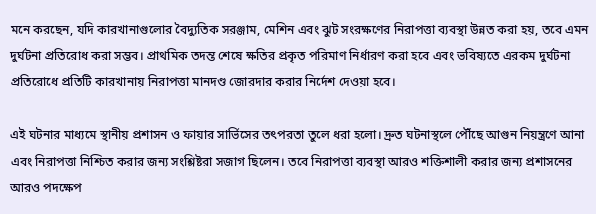মনে করছেন, যদি কারখানাগুলোর বৈদ্যুতিক সরঞ্জাম, মেশিন এবং ঝুট সংরক্ষণের নিরাপত্তা ব্যবস্থা উন্নত করা হয়, তবে এমন দুর্ঘটনা প্রতিরোধ করা সম্ভব। প্রাথমিক তদন্ত শেষে ক্ষতির প্রকৃত পরিমাণ নির্ধারণ করা হবে এবং ভবিষ্যতে এরকম দুর্ঘটনা প্রতিরোধে প্রতিটি কারখানায় নিরাপত্তা মানদণ্ড জোরদার করার নির্দেশ দেওয়া হবে।

এই ঘটনার মাধ্যমে স্থানীয় প্রশাসন ও ফায়ার সার্ভিসের তৎপরতা তুলে ধরা হলো। দ্রুত ঘটনাস্থলে পৌঁছে আগুন নিয়ন্ত্রণে আনা এবং নিরাপত্তা নিশ্চিত করার জন্য সংশ্লিষ্টরা সজাগ ছিলেন। তবে নিরাপত্তা ব্যবস্থা আরও শক্তিশালী করার জন্য প্রশাসনের আরও পদক্ষেপ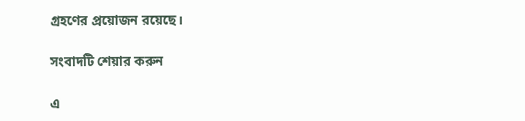গ্রহণের প্রয়োজন রয়েছে।

সংবাদটি শেয়ার করুন

এ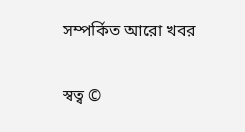সম্পর্কিত আরো খবর

স্বত্ব ©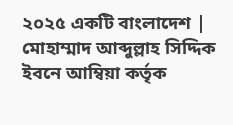২০২৫ একটি বাংলাদেশ | মোহাম্মাদ আব্দুল্লাহ সিদ্দিক ইবনে আম্বিয়া কর্তৃক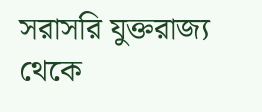সরাসরি যুক্তরাজ্য থেকে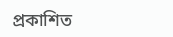প্রকাশিত